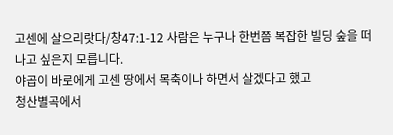고센에 살으리랏다/창47:1-12 사람은 누구나 한번쯤 복잡한 빌딩 숲을 떠나고 싶은지 모릅니다.
야곱이 바로에게 고센 땅에서 목축이나 하면서 살겠다고 했고
청산별곡에서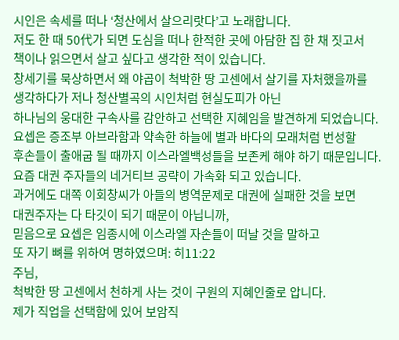시인은 속세를 떠나 ‘청산에서 살으리랏다’고 노래합니다.
저도 한 때 50代가 되면 도심을 떠나 한적한 곳에 아담한 집 한 채 짓고서
책이나 읽으면서 살고 싶다고 생각한 적이 있습니다.
창세기를 묵상하면서 왜 야곱이 척박한 땅 고센에서 살기를 자처했을까를
생각하다가 저나 청산별곡의 시인처럼 현실도피가 아닌
하나님의 웅대한 구속사를 감안하고 선택한 지혜임을 발견하게 되었습니다.
요셉은 증조부 아브라함과 약속한 하늘에 별과 바다의 모래처럼 번성할
후손들이 출애굽 될 때까지 이스라엘백성들을 보존케 해야 하기 때문입니다.
요즘 대권 주자들의 네거티브 공략이 가속화 되고 있습니다.
과거에도 대쪽 이회창씨가 아들의 병역문제로 대권에 실패한 것을 보면
대권주자는 다 타깃이 되기 때문이 아닙니까,
믿음으로 요셉은 임종시에 이스라엘 자손들이 떠날 것을 말하고
또 자기 뼈를 위하여 명하였으며: 히11:22
주님,
척박한 땅 고센에서 천하게 사는 것이 구원의 지혜인줄로 압니다.
제가 직업을 선택함에 있어 보암직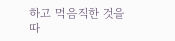하고 먹음직한 것을 따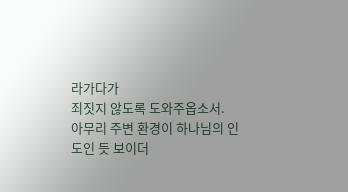라가다가
죄짓지 않도록 도와주옵소서.
아무리 주변 환경이 하나님의 인도인 듯 보이더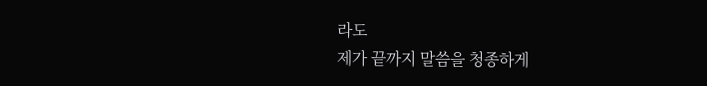라도
제가 끝까지 말씀을 청종하게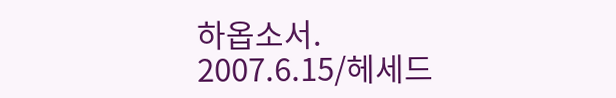하옵소서.
2007.6.15/헤세드